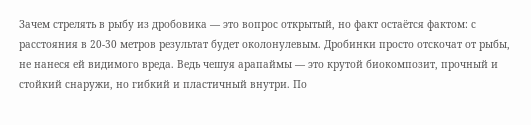Зачем стрелять в рыбу из дробовика — это вопрос открытый, но факт остаётся фактом: с расстояния в 20-30 метров результат будет околонулевым. Дробинки просто отскочат от рыбы, не нанеся ей видимого вреда. Ведь чешуя арапаймы — это крутой биокомпозит, прочный и стойкий снаружи, но гибкий и пластичный внутри. По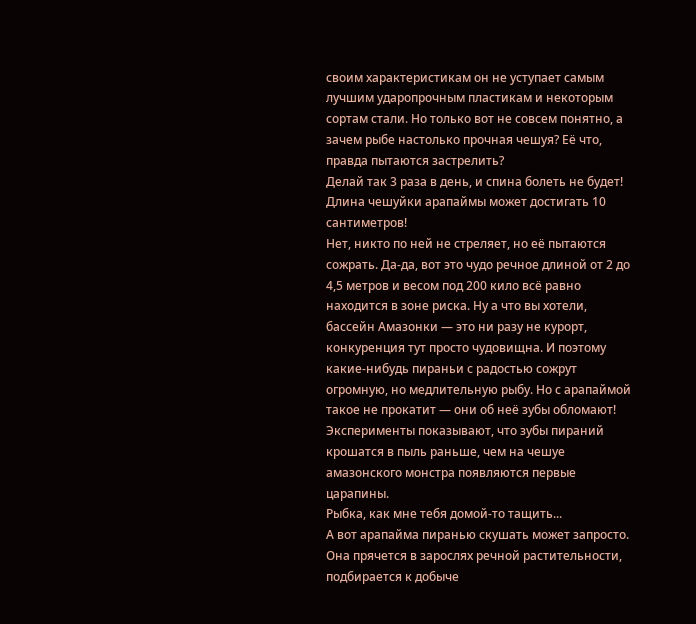своим характеристикам он не уступает самым лучшим ударопрочным пластикам и некоторым сортам стали. Но только вот не совсем понятно, а зачем рыбе настолько прочная чешуя? Её что, правда пытаются застрелить?
Делай так 3 раза в день, и спина болеть не будет!
Длина чешуйки арапаймы может достигать 10 сантиметров!
Нет, никто по ней не стреляет, но её пытаются сожрать. Да-да, вот это чудо речное длиной от 2 до 4,5 метров и весом под 200 кило всё равно находится в зоне риска. Ну а что вы хотели, бассейн Амазонки — это ни разу не курорт, конкуренция тут просто чудовищна. И поэтому какие-нибудь пираньи с радостью сожрут огромную, но медлительную рыбу. Но с арапаймой такое не прокатит — они об неё зубы обломают! Эксперименты показывают, что зубы пираний крошатся в пыль раньше, чем на чешуе амазонского монстра появляются первые царапины.
Рыбка, как мне тебя домой-то тащить...
А вот арапайма пиранью скушать может запросто. Она прячется в зарослях речной растительности, подбирается к добыче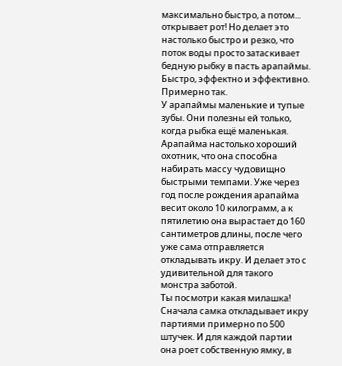максимально быстро, а потом... открывает рот! Но делает это настолько быстро и резко, что поток воды просто затаскивает бедную рыбку в пасть арапаймы. Быстро, эффектно и эффективно.
Примерно так.
У арапаймы маленькие и тупые зубы. Они полезны ей только, когда рыбка ещё маленькая.
Арапайма настолько хороший охотник, что она способна набирать массу чудовищно быстрыми темпами. Уже через год после рождения арапайма весит около 10 килограмм, а к пятилетию она вырастает до 160 сантиметров длины, после чего уже сама отправляется откладывать икру. И делает это с удивительной для такого монстра заботой.
Ты посмотри какая милашка!
Сначала самка откладывает икру партиями примерно по 500 штучек. И для каждой партии она роет собственную ямку, в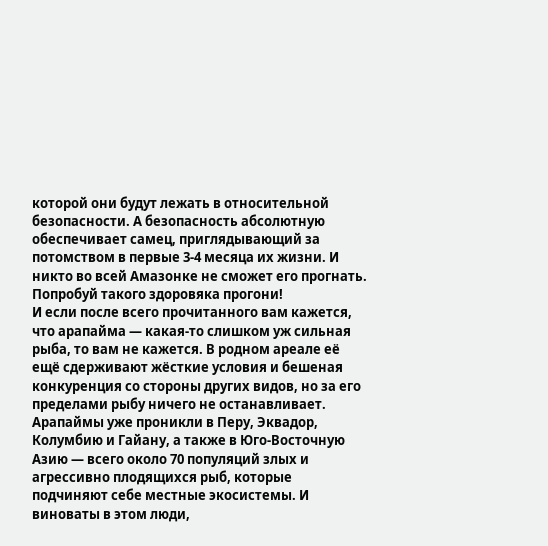которой они будут лежать в относительной безопасности. А безопасность абсолютную обеспечивает самец, приглядывающий за потомством в первые 3-4 месяца их жизни. И никто во всей Амазонке не сможет его прогнать.
Попробуй такого здоровяка прогони!
И если после всего прочитанного вам кажется, что арапайма — какая-то слишком уж сильная рыба, то вам не кажется. В родном ареале её ещё сдерживают жёсткие условия и бешеная конкуренция со стороны других видов, но за его пределами рыбу ничего не останавливает. Арапаймы уже проникли в Перу, Эквадор, Колумбию и Гайану, а также в Юго-Восточную Азию — всего около 70 популяций злых и агрессивно плодящихся рыб, которые подчиняют себе местные экосистемы. И виноваты в этом люди,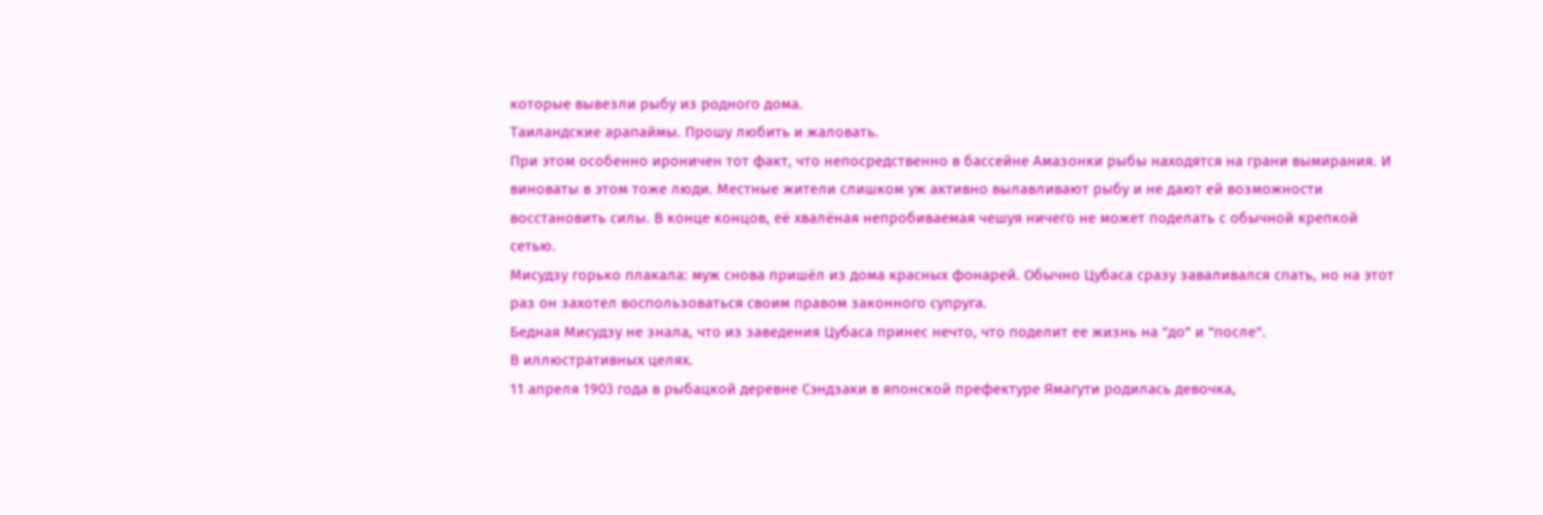которые вывезли рыбу из родного дома.
Таиландские арапаймы. Прошу любить и жаловать.
При этом особенно ироничен тот факт, что непосредственно в бассейне Амазонки рыбы находятся на грани вымирания. И виноваты в этом тоже люди. Местные жители слишком уж активно вылавливают рыбу и не дают ей возможности восстановить силы. В конце концов, её хвалёная непробиваемая чешуя ничего не может поделать с обычной крепкой сетью.
Мисудзу горько плакала: муж снова пришёл из дома красных фонарей. Обычно Цубаса сразу заваливался спать, но на этот раз он захотел воспользоваться своим правом законного супруга.
Бедная Мисудзу не знала, что из заведения Цубаса принес нечто, что поделит ее жизнь на "до" и "после".
В иллюстративных целях.
11 апреля 1903 года в рыбацкой деревне Сэндзаки в японской префектуре Ямагути родилась девочка,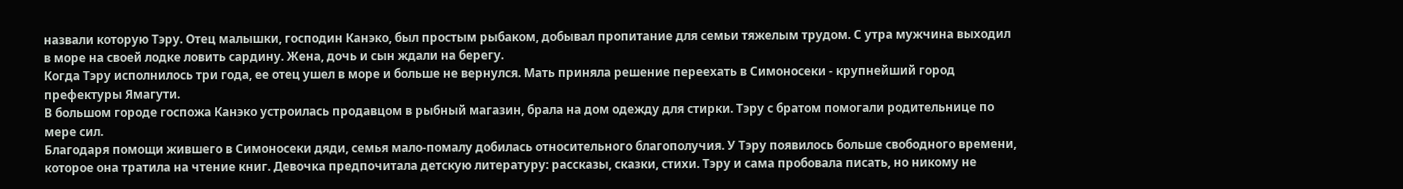назвали которую Тэру. Отец малышки, господин Канэко, был простым рыбаком, добывал пропитание для семьи тяжелым трудом. С утра мужчина выходил в море на своей лодке ловить сардину. Жена, дочь и сын ждали на берегу.
Когда Тэру исполнилось три года, ее отец ушел в море и больше не вернулся. Мать приняла решение переехать в Симоносеки - крупнейший город префектуры Ямагути.
В большом городе госпожа Канэко устроилась продавцом в рыбный магазин, брала на дом одежду для стирки. Тэру с братом помогали родительнице по мере сил.
Благодаря помощи жившего в Симоносеки дяди, семья мало-помалу добилась относительного благополучия. У Тэру появилось больше свободного времени, которое она тратила на чтение книг. Девочка предпочитала детскую литературу: рассказы, сказки, стихи. Тэру и сама пробовала писать, но никому не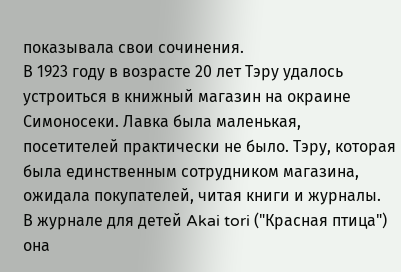показывала свои сочинения.
В 1923 году в возрасте 20 лет Тэру удалось устроиться в книжный магазин на окраине Симоносеки. Лавка была маленькая, посетителей практически не было. Тэру, которая была единственным сотрудником магазина, ожидала покупателей, читая книги и журналы.
В журнале для детей Akai tori ("Красная птица") она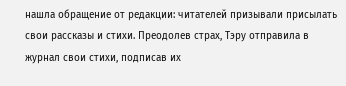нашла обращение от редакции: читателей призывали присылать свои рассказы и стихи. Преодолев страх, Тэру отправила в журнал свои стихи, подписав их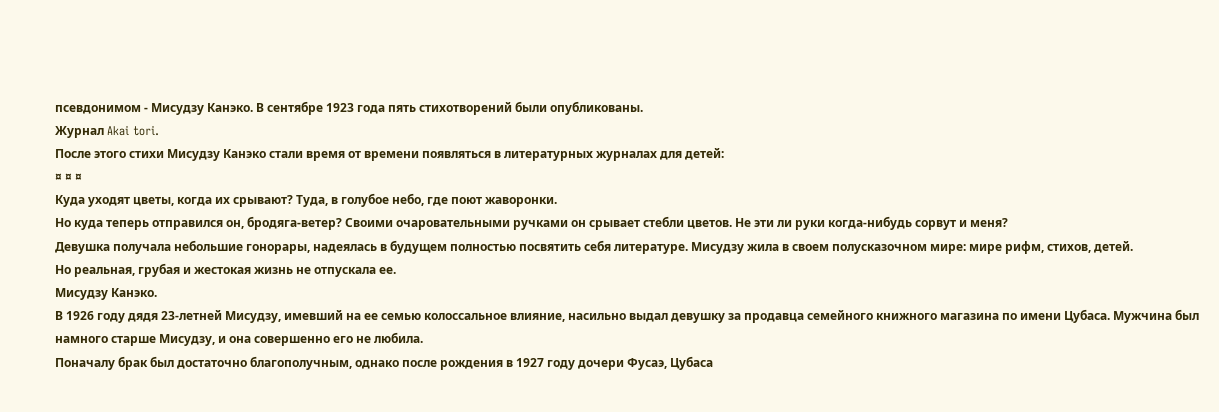псевдонимом - Мисудзу Канэко. В сентябре 1923 года пять стихотворений были опубликованы.
Журнал Akai tori.
После этого стихи Мисудзу Канэко стали время от времени появляться в литературных журналах для детей:
¤ ¤ ¤
Куда уходят цветы, когда их срывают? Туда, в голубое небо, где поют жаворонки.
Но куда теперь отправился он, бродяга-ветер? Своими очаровательными ручками он срывает стебли цветов. Не эти ли руки когда-нибудь сорвут и меня?
Девушка получала небольшие гонорары, надеялась в будущем полностью посвятить себя литературе. Мисудзу жила в своем полусказочном мире: мире рифм, стихов, детей.
Но реальная, грубая и жестокая жизнь не отпускала ее.
Мисудзу Канэко.
В 1926 году дядя 23-летней Мисудзу, имевший на ее семью колоссальное влияние, насильно выдал девушку за продавца семейного книжного магазина по имени Цубаса. Мужчина был намного старше Мисудзу, и она совершенно его не любила.
Поначалу брак был достаточно благополучным, однако после рождения в 1927 году дочери Фусаэ, Цубаса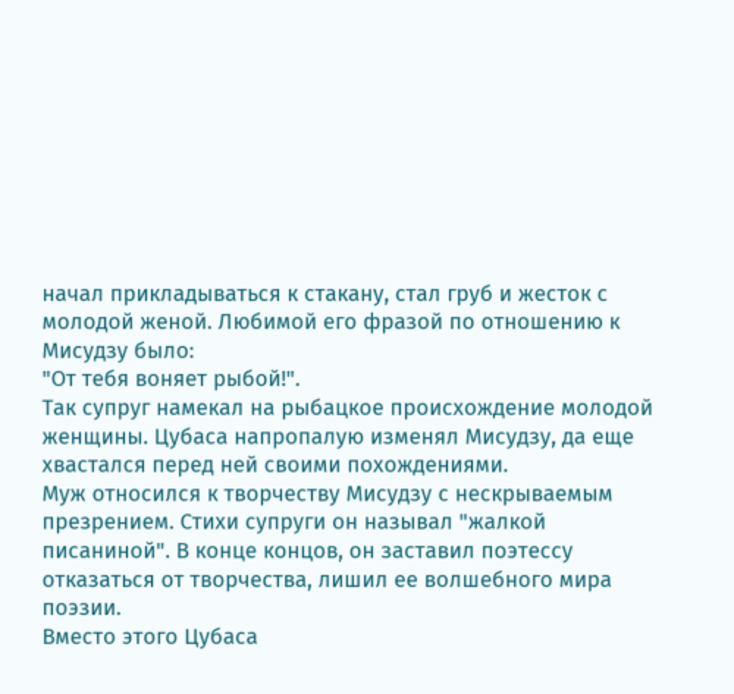начал прикладываться к стакану, стал груб и жесток с молодой женой. Любимой его фразой по отношению к Мисудзу было:
"От тебя воняет рыбой!".
Так супруг намекал на рыбацкое происхождение молодой женщины. Цубаса напропалую изменял Мисудзу, да еще хвастался перед ней своими похождениями.
Муж относился к творчеству Мисудзу с нескрываемым презрением. Стихи супруги он называл "жалкой писаниной". В конце концов, он заставил поэтессу отказаться от творчества, лишил ее волшебного мира поэзии.
Вместо этого Цубаса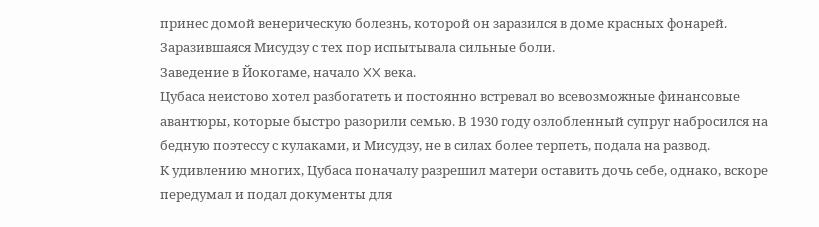принес домой венерическую болезнь, которой он заразился в доме красных фонарей. Заразившаяся Мисудзу с тех пор испытывала сильные боли.
Заведение в Йокогаме, начало XX века.
Цубаса неистово хотел разбогатеть и постоянно встревал во всевозможные финансовые авантюры, которые быстро разорили семью. В 1930 году озлобленный супруг набросился на бедную поэтессу с кулаками, и Мисудзу, не в силах более терпеть, подала на развод.
К удивлению многих, Цубаса поначалу разрешил матери оставить дочь себе, однако, вскоре передумал и подал документы для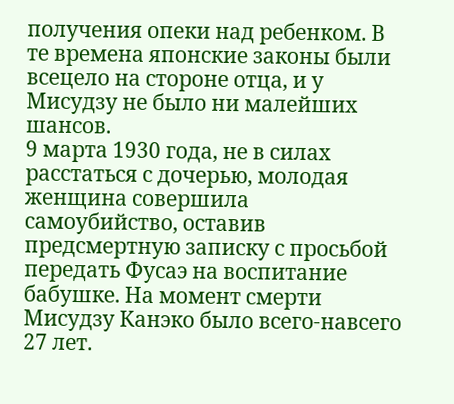получения опеки над ребенком. В те времена японские законы были всецело на стороне отца, и у Мисудзу не было ни малейших шансов.
9 марта 1930 года, не в силах расстаться с дочерью, молодая женщина совершила самоубийство, оставив предсмертную записку с просьбой передать Фусаэ на воспитание бабушке. На момент смерти Мисудзу Канэко было всего-навсего 27 лет.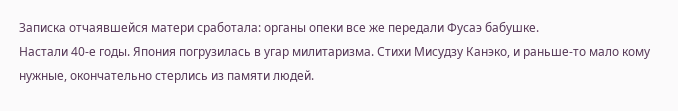Записка отчаявшейся матери сработала: органы опеки все же передали Фусаэ бабушке.
Настали 40-е годы. Япония погрузилась в угар милитаризма. Стихи Мисудзу Канэко, и раньше-то мало кому нужные, окончательно стерлись из памяти людей.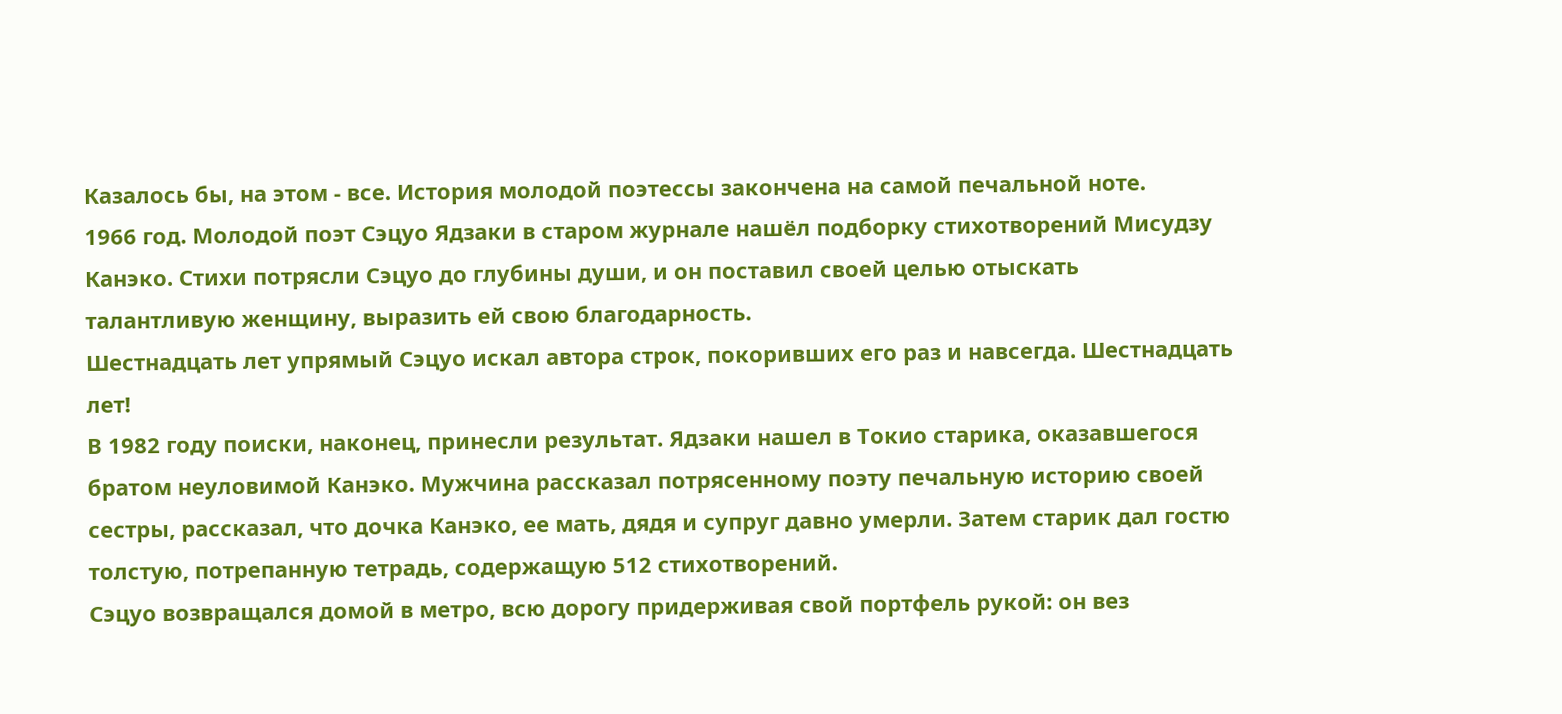Казалось бы, на этом - все. История молодой поэтессы закончена на самой печальной ноте.
1966 год. Молодой поэт Сэцуо Ядзаки в старом журнале нашёл подборку стихотворений Мисудзу Канэко. Стихи потрясли Сэцуо до глубины души, и он поставил своей целью отыскать талантливую женщину, выразить ей свою благодарность.
Шестнадцать лет упрямый Сэцуо искал автора строк, покоривших его раз и навсегда. Шестнадцать лет!
В 1982 году поиски, наконец, принесли результат. Ядзаки нашел в Токио старика, оказавшегося братом неуловимой Канэко. Мужчина рассказал потрясенному поэту печальную историю своей сестры, рассказал, что дочка Канэко, ее мать, дядя и супруг давно умерли. Затем старик дал гостю толстую, потрепанную тетрадь, содержащую 512 стихотворений.
Сэцуо возвращался домой в метро, всю дорогу придерживая свой портфель рукой: он вез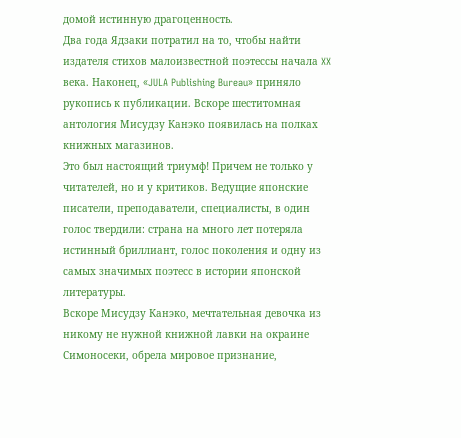домой истинную драгоценность.
Два года Ядзаки потратил на то, чтобы найти издателя стихов малоизвестной поэтессы начала XX века. Наконец, «JULA Publishing Bureau» приняло рукопись к публикации. Вскоре шеститомная антология Мисудзу Канэко появилась на полках книжных магазинов.
Это был настоящий триумф! Причем не только у читателей, но и у критиков. Ведущие японские писатели, преподаватели, специалисты, в один голос твердили: страна на много лет потеряла истинный бриллиант, голос поколения и одну из самых значимых поэтесс в истории японской литературы.
Вскоре Мисудзу Канэко, мечтательная девочка из никому не нужной книжной лавки на окраине Симоносеки, обрела мировое признание,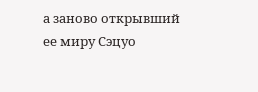а заново открывший ее миру Сэцуо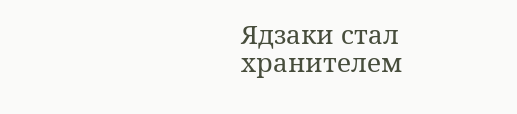Ядзаки стал хранителем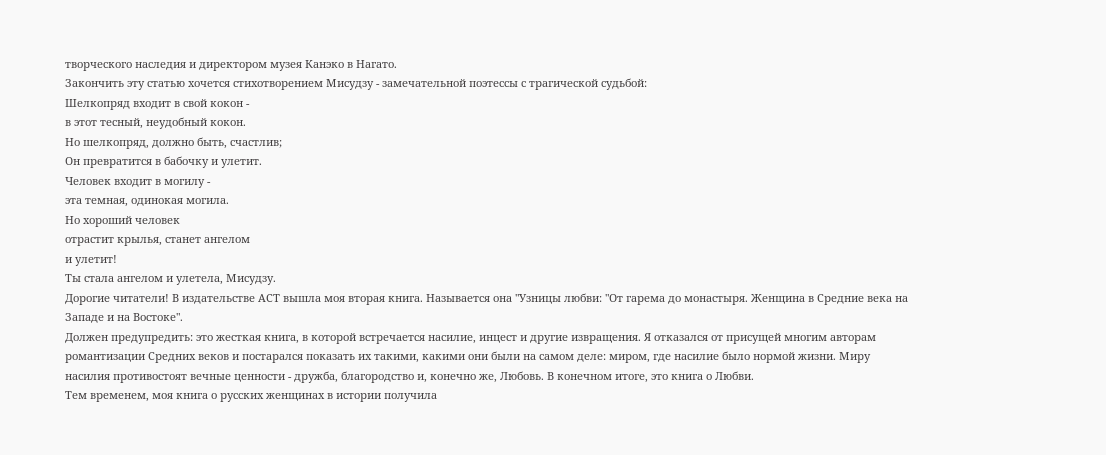творческого наследия и директором музея Канэко в Нагато.
Закончить эту статью хочется стихотворением Мисудзу - замечательной поэтессы с трагической судьбой:
Шелкопряд входит в свой кокон -
в этот тесный, неудобный кокон.
Но шелкопряд, должно быть, счастлив;
Он превратится в бабочку и улетит.
Человек входит в могилу -
эта темная, одинокая могила.
Но хороший человек
отрастит крылья, станет ангелом
и улетит!
Ты стала ангелом и улетела, Мисудзу.
Дорогие читатели! В издательстве АСТ вышла моя вторая книга. Называется она "Узницы любви: "От гарема до монастыря. Женщина в Средние века на Западе и на Востоке".
Должен предупредить: это жесткая книга, в которой встречается насилие, инцест и другие извращения. Я отказался от присущей многим авторам романтизации Средних веков и постарался показать их такими, какими они были на самом деле: миром, где насилие было нормой жизни. Миру насилия противостоят вечные ценности - дружба, благородство и, конечно же, Любовь. В конечном итоге, это книга о Любви.
Тем временем, моя книга о русских женщинах в истории получила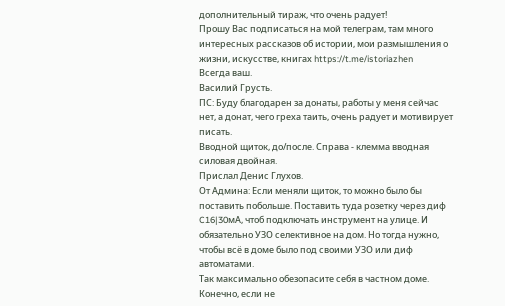дополнительный тираж, что очень радует!
Прошу Вас подписаться на мой телеграм, там много интересных рассказов об истории, мои размышления о жизни, искусстве, книгах https://t.me/istoriazhen
Всегда ваш.
Василий Грусть.
ПС: Буду благодарен за донаты, работы у меня сейчас нет, а донат, чего греха таить, очень радует и мотивирует писать.
Вводной щиток, до/после. Справа - клемма вводная силовая двойная.
Прислал Денис Глухов.
От Админа: Если меняли щиток, то можно было бы поставить побольше. Поставить туда розетку через диф C16|30мА, чтоб подключать инструмент на улице. И обязательно УЗО селективное на дом. Но тогда нужно, чтобы всё в доме было под своими УЗО или диф автоматами.
Так максимально обезопасите себя в частном доме. Конечно, если не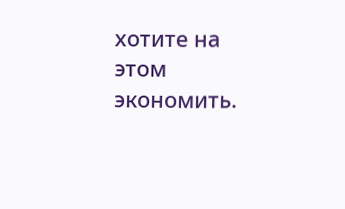хотите на этом экономить.